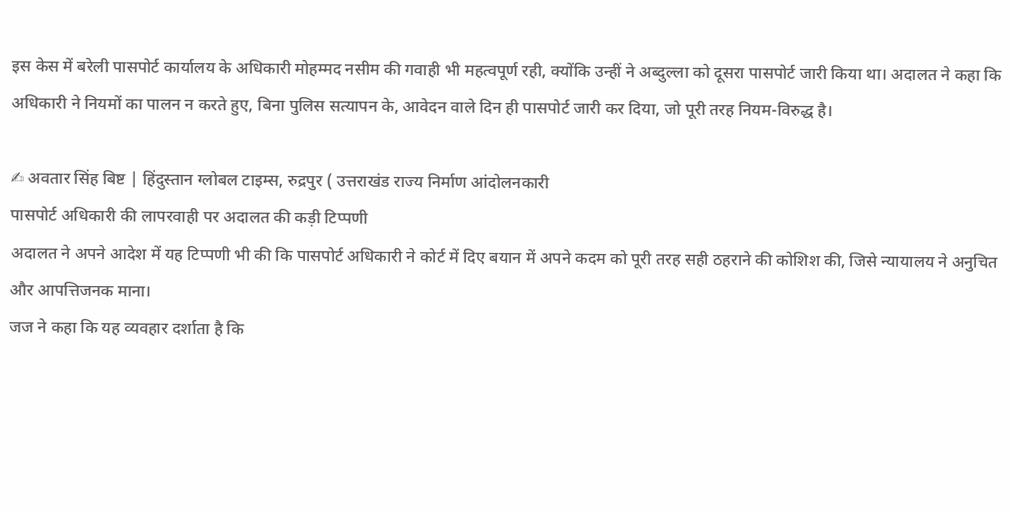इस केस में बरेली पासपोर्ट कार्यालय के अधिकारी मोहम्मद नसीम की गवाही भी महत्वपूर्ण रही, क्योंकि उन्हीं ने अब्दुल्ला को दूसरा पासपोर्ट जारी किया था। अदालत ने कहा कि अधिकारी ने नियमों का पालन न करते हुए, बिना पुलिस सत्यापन के, आवेदन वाले दिन ही पासपोर्ट जारी कर दिया, जो पूरी तरह नियम-विरुद्ध है।

✍ अवतार सिंह बिष्ट | हिंदुस्तान ग्लोबल टाइम्स, रुद्रपुर ( उत्तराखंड राज्य निर्माण आंदोलनकारी
पासपोर्ट अधिकारी की लापरवाही पर अदालत की कड़ी टिप्पणी
अदालत ने अपने आदेश में यह टिप्पणी भी की कि पासपोर्ट अधिकारी ने कोर्ट में दिए बयान में अपने कदम को पूरी तरह सही ठहराने की कोशिश की, जिसे न्यायालय ने अनुचित और आपत्तिजनक माना।
जज ने कहा कि यह व्यवहार दर्शाता है कि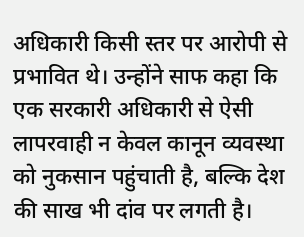अधिकारी किसी स्तर पर आरोपी से प्रभावित थे। उन्होंने साफ कहा कि एक सरकारी अधिकारी से ऐसी लापरवाही न केवल कानून व्यवस्था को नुकसान पहुंचाती है, बल्कि देश की साख भी दांव पर लगती है।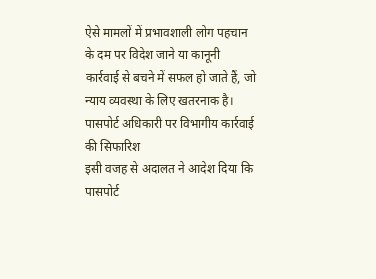ऐसे मामलों में प्रभावशाली लोग पहचान के दम पर विदेश जाने या कानूनी कार्रवाई से बचने में सफल हो जाते हैं, जो न्याय व्यवस्था के लिए खतरनाक है।
पासपोर्ट अधिकारी पर विभागीय कार्रवाई की सिफारिश
इसी वजह से अदालत ने आदेश दिया कि पासपोर्ट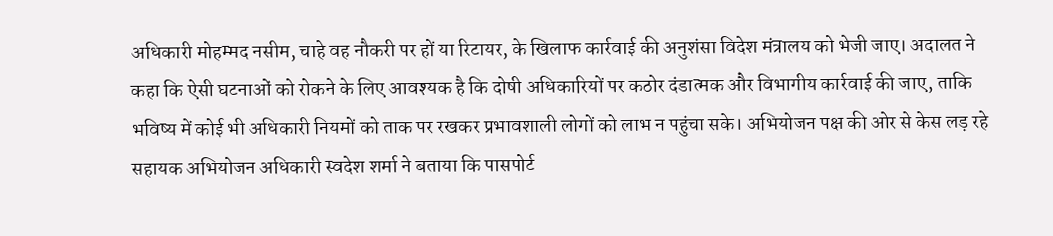अधिकारी मोहम्मद नसीम, चाहे वह नौकरी पर हों या रिटायर, के खिलाफ कार्रवाई की अनुशंसा विदेश मंत्रालय को भेजी जाए। अदालत ने कहा कि ऐसी घटनाओं को रोकने के लिए आवश्यक है कि दोषी अधिकारियों पर कठोर दंडात्मक और विभागीय कार्रवाई की जाए, ताकि भविष्य में कोई भी अधिकारी नियमों को ताक पर रखकर प्रभावशाली लोगों को लाभ न पहुंचा सके। अभियोजन पक्ष की ओर से केस लड़ रहे सहायक अभियोजन अधिकारी स्वदेश शर्मा ने बताया कि पासपोर्ट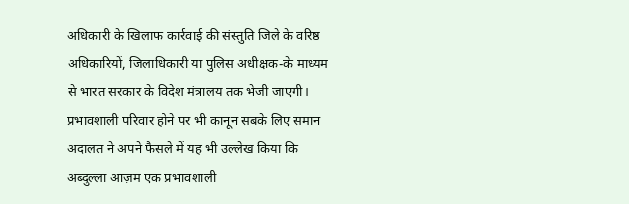अधिकारी के खिलाफ कार्रवाई की संस्तुति जिले के वरिष्ठ अधिकारियों, जिलाधिकारी या पुलिस अधीक्षक-के माध्यम से भारत सरकार के विदेश मंत्रालय तक भेजी जाएगी।
प्रभावशाली परिवार होने पर भी कानून सबके लिए समान
अदालत ने अपने फैसले में यह भी उल्लेख किया कि अब्दुल्ला आज़म एक प्रभावशाली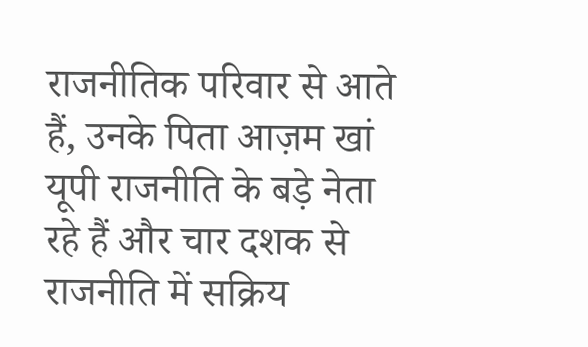राजनीतिक परिवार से आते हैं, उनके पिता आज़म खां यूपी राजनीति के बड़े नेता रहे हैं और चार दशक से राजनीति में सक्रिय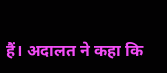हैं। अदालत ने कहा कि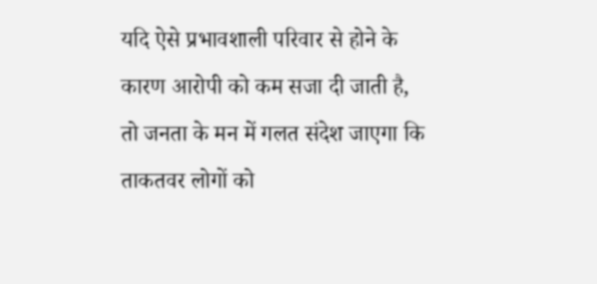यदि ऐसे प्रभावशाली परिवार से होने के कारण आरोपी को कम सजा दी जाती है, तो जनता के मन में गलत संदेश जाएगा कि ताकतवर लोगों को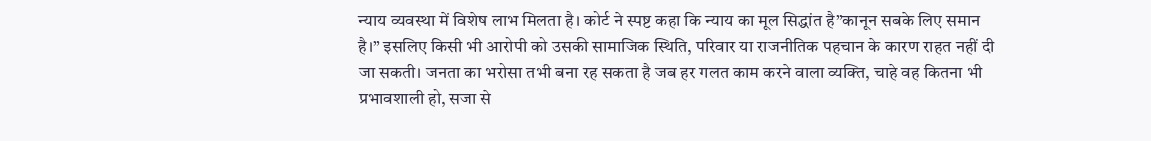न्याय व्यवस्था में विशेष लाभ मिलता है। कोर्ट ने स्पष्ट कहा कि न्याय का मूल सिद्धांत है”कानून सबके लिए समान है।” इसलिए किसी भी आरोपी को उसकी सामाजिक स्थिति, परिवार या राजनीतिक पहचान के कारण राहत नहीं दी जा सकती। जनता का भरोसा तभी बना रह सकता है जब हर गलत काम करने वाला व्यक्ति, चाहे वह कितना भी प्रभावशाली हो, सजा से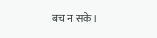बच न सके।